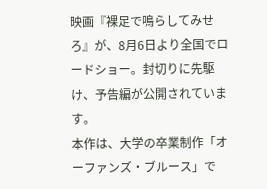映画『裸足で鳴らしてみせろ』が、8月6日より全国でロードショー。封切りに先駆け、予告編が公開されています。
本作は、大学の卒業制作「オーファンズ・ブルース」で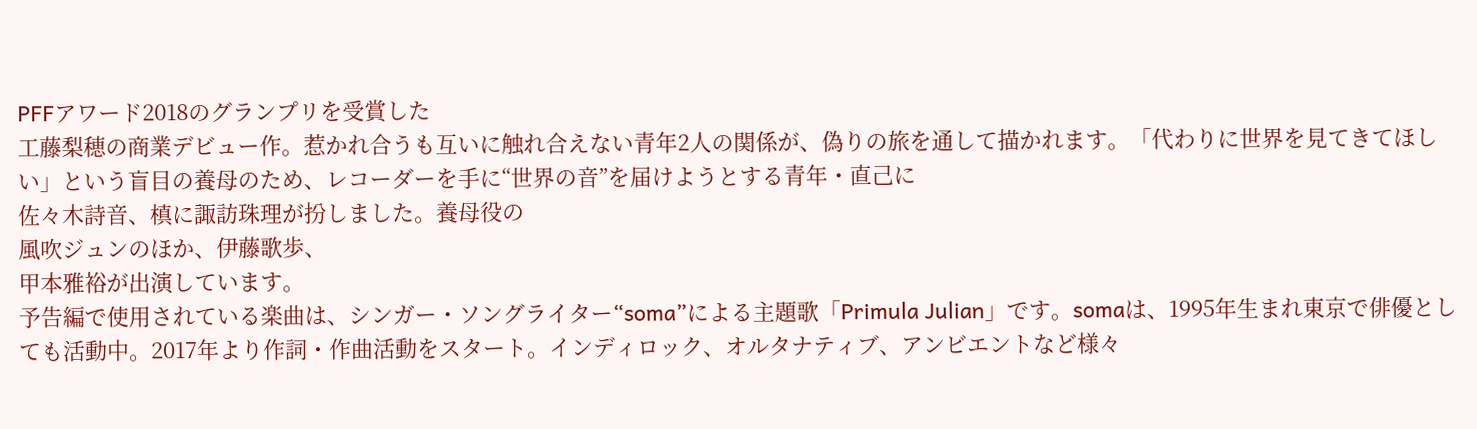PFFアワード2018のグランプリを受賞した
工藤梨穂の商業デビュー作。惹かれ合うも互いに触れ合えない青年2人の関係が、偽りの旅を通して描かれます。「代わりに世界を見てきてほしい」という盲目の養母のため、レコーダーを手に“世界の音”を届けようとする青年・直己に
佐々木詩音、槙に諏訪珠理が扮しました。養母役の
風吹ジュンのほか、伊藤歌歩、
甲本雅裕が出演しています。
予告編で使用されている楽曲は、シンガー・ソングライター“soma”による主題歌「Primula Julian」です。somaは、1995年生まれ東京で俳優としても活動中。2017年より作詞・作曲活動をスタート。インディロック、オルタナティブ、アンビエントなど様々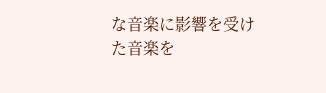な音楽に影響を受けた音楽を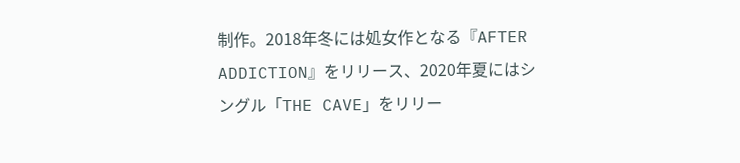制作。2018年冬には処女作となる『AFTER ADDICTION』をリリース、2020年夏にはシングル「THE CAVE」をリリー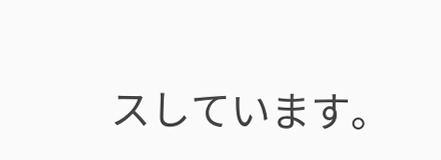スしています。